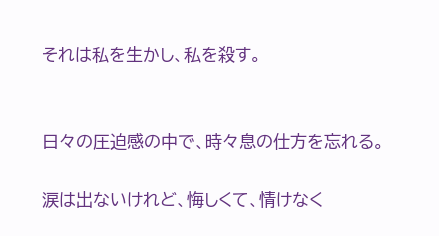それは私を生かし、私を殺す。


日々の圧迫感の中で、時々息の仕方を忘れる。

涙は出ないけれど、悔しくて、情けなく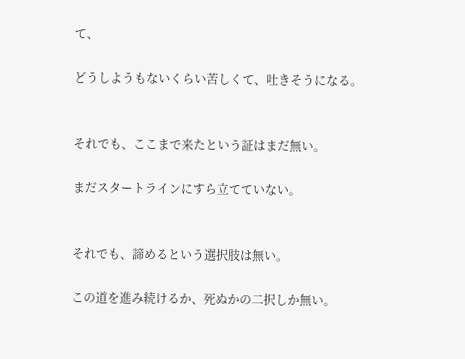て、

どうしようもないくらい苦しくて、吐きそうになる。


それでも、ここまで来たという証はまだ無い。

まだスタートラインにすら立てていない。


それでも、諦めるという選択肢は無い。

この道を進み続けるか、死ぬかの二択しか無い。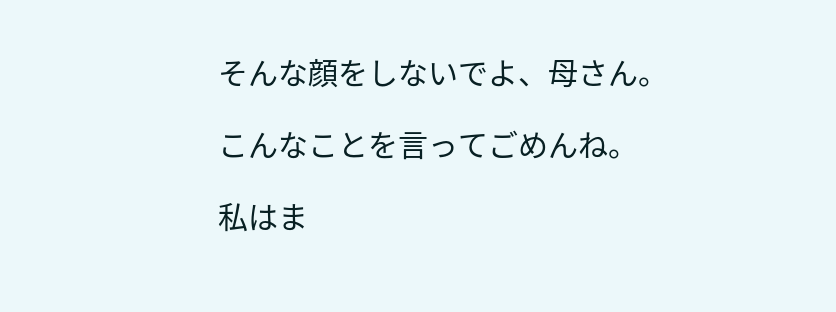そんな顔をしないでよ、母さん。

こんなことを言ってごめんね。

私はま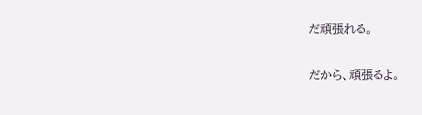だ頑張れる。


だから、頑張るよ。